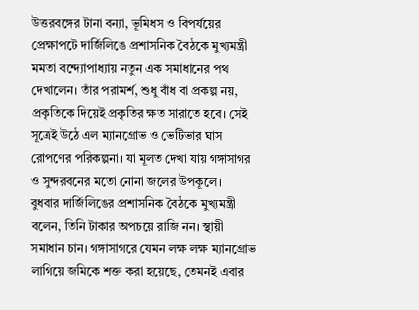উত্তরবঙ্গের টানা বন্যা, ভূমিধস ও বিপর্যয়ের প্রেক্ষাপটে দার্জিলিঙে প্রশাসনিক বৈঠকে মুখ্যমন্ত্রী মমতা বন্দ্যোপাধ্যায় নতুন এক সমাধানের পথ দেখালেন। তাঁর পরামর্শ, শুধু বাঁধ বা প্রকল্প নয়, প্রকৃতিকে দিয়েই প্রকৃতির ক্ষত সারাতে হবে। সেই সূত্রেই উঠে এল ম্যানগ্রোভ ও ভেটিভার ঘাস রোপণের পরিকল্পনা। যা মূলত দেখা যায় গঙ্গাসাগর ও সুন্দরবনের মতো নোনা জলের উপকূলে।
বুধবার দার্জিলিঙের প্রশাসনিক বৈঠকে মুখ্যমন্ত্রী বলেন, তিনি টাকার অপচয়ে রাজি নন। স্থায়ী সমাধান চান। গঙ্গাসাগরে যেমন লক্ষ লক্ষ ম্যানগ্রোভ লাগিয়ে জমিকে শক্ত করা হয়েছে, তেমনই এবার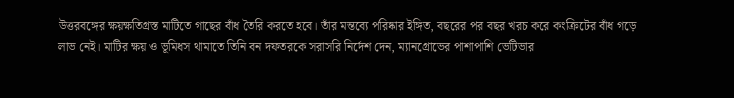উত্তরবঙ্গের ক্ষয়ক্ষতিগ্রস্ত মাটিতে গাছের বাঁধ তৈরি করতে হবে। তাঁর মন্তব্যে পরিষ্কার ইঙ্গিত, বছরের পর বছর খরচ করে কংক্রিটের বাঁধ গড়ে লাভ নেই। মাটির ক্ষয় ও ভূমিধস থামাতে তিনি বন দফতরকে সরাসরি নির্দেশ দেন, ম্যানগ্রোভের পাশাপাশি ভেটিভার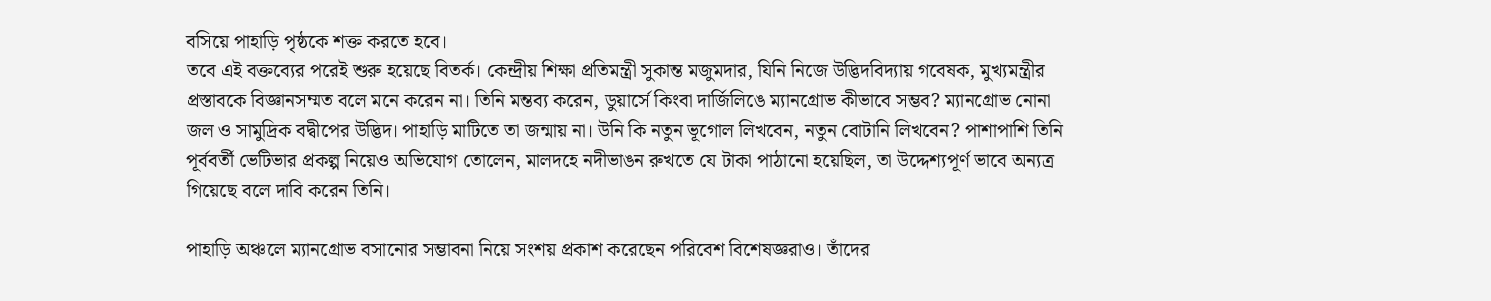বসিয়ে পাহাড়ি পৃষ্ঠকে শক্ত করতে হবে।
তবে এই বক্তব্যের পরেই শুরু হয়েছে বিতর্ক। কেন্দ্রীয় শিক্ষা প্রতিমন্ত্রী সুকান্ত মজুমদার, যিনি নিজে উদ্ভিদবিদ্যায় গবেষক, মুখ্যমন্ত্রীর প্রস্তাবকে বিজ্ঞানসম্মত বলে মনে করেন না। তিনি মন্তব্য করেন, ডুয়ার্সে কিংবা দার্জিলিঙে ম্যানগ্রোভ কীভাবে সম্ভব? ম্যানগ্রোভ নোনা জল ও সামুদ্রিক বদ্বীপের উদ্ভিদ। পাহাড়ি মাটিতে তা জন্মায় না। উনি কি নতুন ভূগোল লিখবেন, নতুন বোটানি লিখবেন? পাশাপাশি তিনি পূর্ববর্তী ভেটিভার প্রকল্প নিয়েও অভিযোগ তোলেন, মালদহে নদীভাঙন রুখতে যে টাকা পাঠানো হয়েছিল, তা উদ্দেশ্যপূর্ণ ভাবে অন্যত্র গিয়েছে বলে দাবি করেন তিনি।

পাহাড়ি অঞ্চলে ম্যানগ্রোভ বসানোর সম্ভাবনা নিয়ে সংশয় প্রকাশ করেছেন পরিবেশ বিশেষজ্ঞরাও। তাঁদের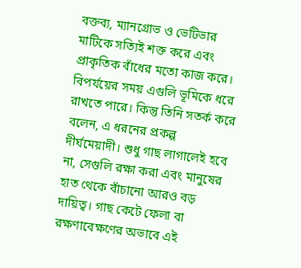বক্তব্য, ম্যানগ্রোভ ও ভেটিভার মাটিকে সত্যিই শক্ত করে এবং প্রাকৃতিক বাঁধের মতো কাজ করে। বিপর্যয়ের সময় এগুলি ভূমিকে ধরে রাখতে পারে। কিন্তু তিনি সতর্ক করে বলেন, এ ধরনের প্রকল্প দীর্ঘমেয়াদী। শুধু গাছ লাগালেই হবে না, সেগুলি রক্ষা করা এবং মানুষের হাত থেকে বাঁচানো আরও বড় দায়িত্ব। গাছ কেটে ফেলা বা রক্ষণাবেক্ষণের অভাবে এই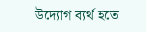উদ্যোগ ব্যর্থ হতে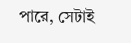পারে, সেটাই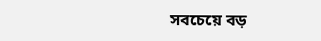সবচেয়ে বড়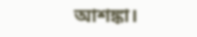আশঙ্কা।